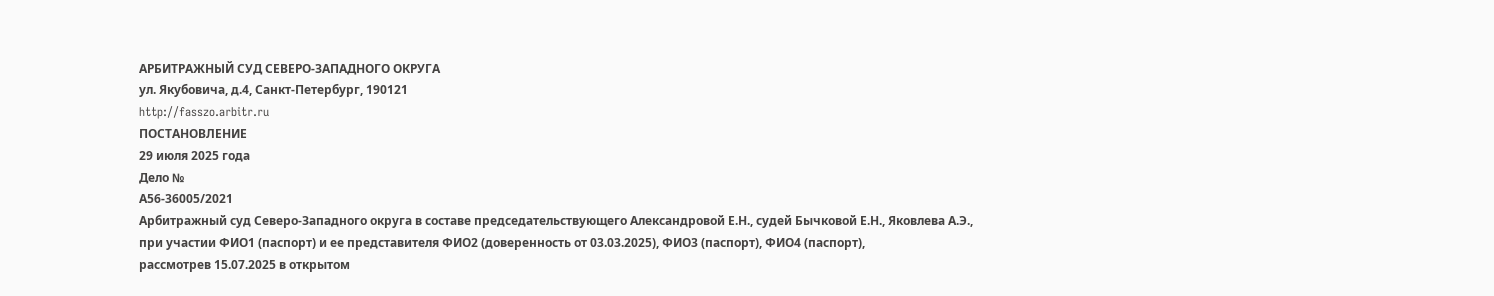АРБИТРАЖНЫЙ СУД СЕВЕРО-ЗАПАДНОГО ОКРУГА
ул. Якубовича, д.4, Санкт-Петербург, 190121
http://fasszo.arbitr.ru
ПОСТАНОВЛЕНИЕ
29 июля 2025 года
Дело №
А56-36005/2021
Арбитражный суд Северо-Западного округа в составе председательствующего Александровой Е.Н., судей Бычковой Е.Н., Яковлева А.Э.,
при участии ФИО1 (паспорт) и ее представителя ФИО2 (доверенность от 03.03.2025), ФИО3 (паспорт), ФИО4 (паспорт),
рассмотрев 15.07.2025 в открытом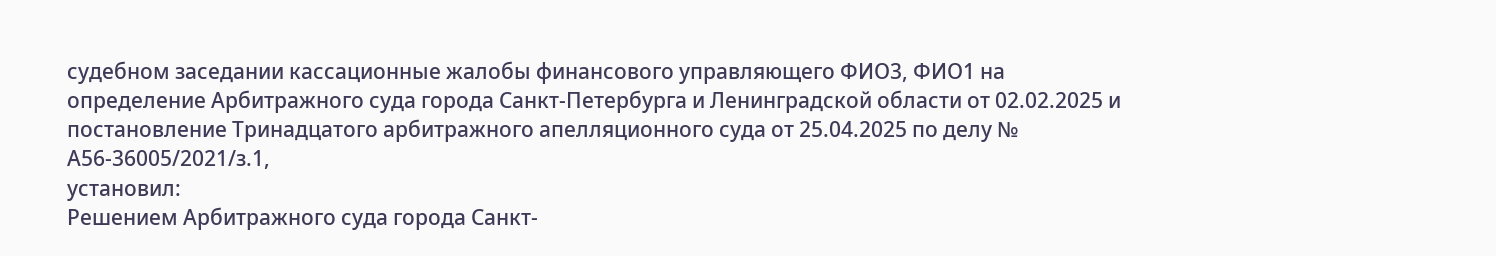судебном заседании кассационные жалобы финансового управляющего ФИО3, ФИО1 на определение Арбитражного суда города Санкт-Петербурга и Ленинградской области от 02.02.2025 и постановление Тринадцатого арбитражного апелляционного суда от 25.04.2025 по делу № А56-36005/2021/з.1,
установил:
Решением Арбитражного суда города Санкт-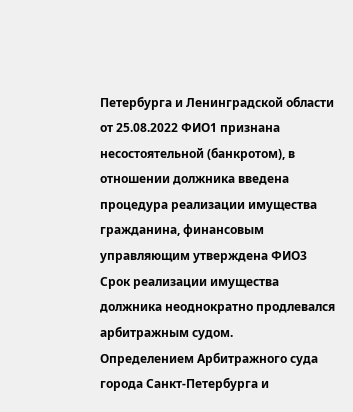Петербурга и Ленинградской области от 25.08.2022 ФИО1 признана несостоятельной (банкротом), в отношении должника введена процедура реализации имущества гражданина, финансовым управляющим утверждена ФИО3
Срок реализации имущества должника неоднократно продлевался арбитражным судом.
Определением Арбитражного суда города Санкт-Петербурга и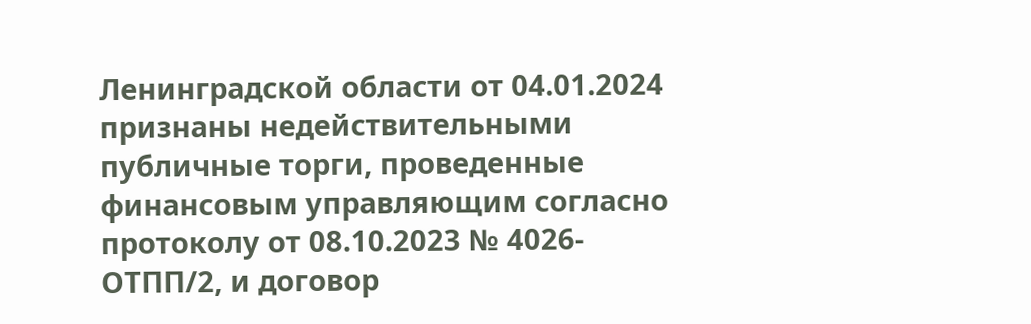Ленинградской области от 04.01.2024 признаны недействительными публичные торги, проведенные финансовым управляющим согласно протоколу от 08.10.2023 № 4026-ОТПП/2, и договор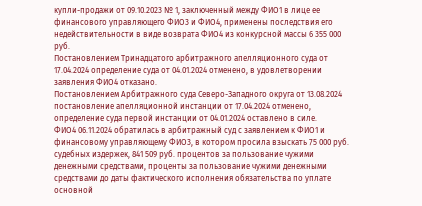купли-продажи от 09.10.2023 № 1, заключенный между ФИО1 в лице ее финансового управляющего ФИО3 и ФИО4, применены последствия его недействительности в виде возврата ФИО4 из конкурсной массы 6 355 000 руб.
Постановлением Тринадцатого арбитражного апелляционного суда от 17.04.2024 определение суда от 04.01.2024 отменено, в удовлетворении заявления ФИО4 отказано.
Постановлением Арбитражного суда Северо-Западного округа от 13.08.2024 постановление апелляционной инстанции от 17.04.2024 отменено, определение суда первой инстанции от 04.01.2024 оставлено в силе.
ФИО4 06.11.2024 обратилась в арбитражный суд с заявлением к ФИО1 и финансовому управляющему ФИО3, в котором просила взыскать 75 000 руб. судебных издержек, 841 509 руб. процентов за пользование чужими денежными средствами, проценты за пользование чужими денежными средствами до даты фактического исполнения обязательства по уплате основной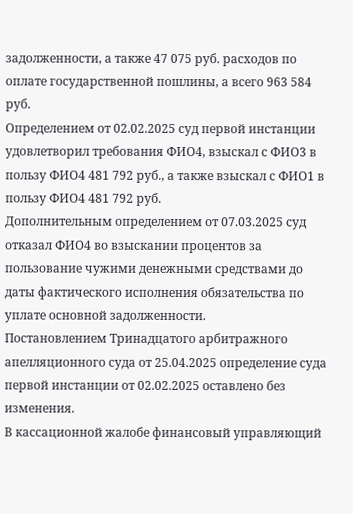задолженности, а также 47 075 руб. расходов по оплате государственной пошлины, а всего 963 584 руб.
Определением от 02.02.2025 суд первой инстанции удовлетворил требования ФИО4, взыскал с ФИО3 в пользу ФИО4 481 792 руб., а также взыскал с ФИО1 в пользу ФИО4 481 792 руб.
Дополнительным определением от 07.03.2025 суд отказал ФИО4 во взыскании процентов за пользование чужими денежными средствами до даты фактического исполнения обязательства по уплате основной задолженности.
Постановлением Тринадцатого арбитражного апелляционного суда от 25.04.2025 определение суда первой инстанции от 02.02.2025 оставлено без изменения.
В кассационной жалобе финансовый управляющий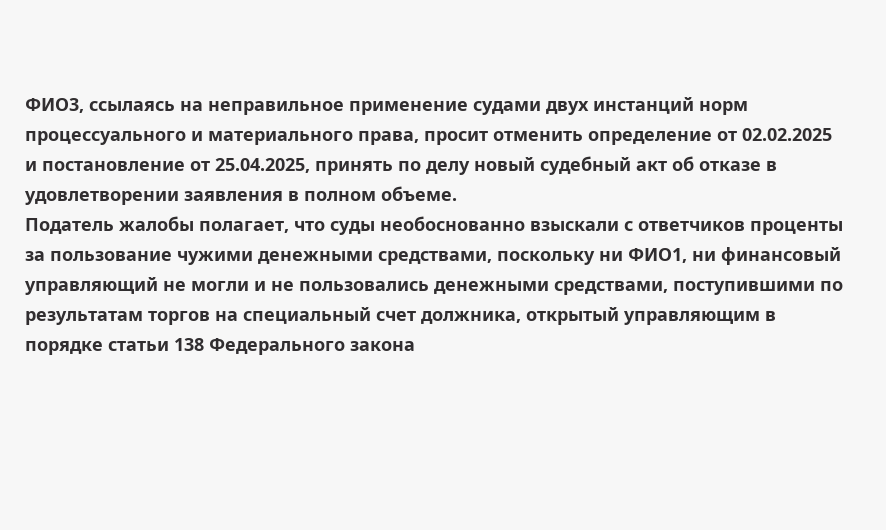ФИО3, ссылаясь на неправильное применение судами двух инстанций норм процессуального и материального права, просит отменить определение от 02.02.2025 и постановление от 25.04.2025, принять по делу новый судебный акт об отказе в удовлетворении заявления в полном объеме.
Податель жалобы полагает, что суды необоснованно взыскали с ответчиков проценты за пользование чужими денежными средствами, поскольку ни ФИО1, ни финансовый управляющий не могли и не пользовались денежными средствами, поступившими по результатам торгов на специальный счет должника, открытый управляющим в порядке статьи 138 Федерального закона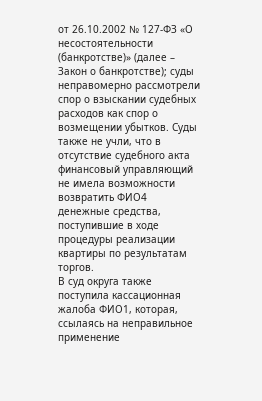от 26.10.2002 № 127-ФЗ «О несостоятельности (банкротстве)» (далее – Закон о банкротстве); суды неправомерно рассмотрели спор о взыскании судебных расходов как спор о возмещении убытков. Суды также не учли, что в отсутствие судебного акта финансовый управляющий не имела возможности возвратить ФИО4 денежные средства, поступившие в ходе процедуры реализации квартиры по результатам торгов.
В суд округа также поступила кассационная жалоба ФИО1, которая, ссылаясь на неправильное применение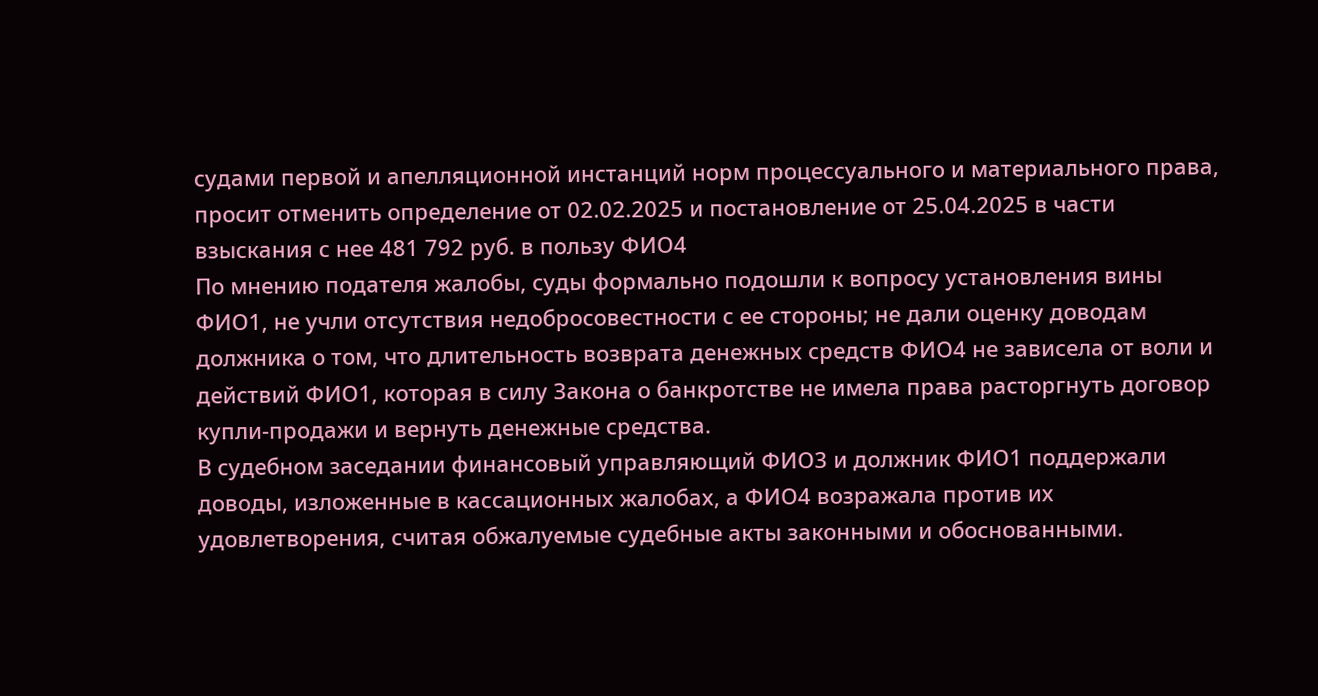судами первой и апелляционной инстанций норм процессуального и материального права, просит отменить определение от 02.02.2025 и постановление от 25.04.2025 в части взыскания с нее 481 792 руб. в пользу ФИО4
По мнению подателя жалобы, суды формально подошли к вопросу установления вины ФИО1, не учли отсутствия недобросовестности с ее стороны; не дали оценку доводам должника о том, что длительность возврата денежных средств ФИО4 не зависела от воли и действий ФИО1, которая в силу Закона о банкротстве не имела права расторгнуть договор купли-продажи и вернуть денежные средства.
В судебном заседании финансовый управляющий ФИО3 и должник ФИО1 поддержали доводы, изложенные в кассационных жалобах, а ФИО4 возражала против их удовлетворения, считая обжалуемые судебные акты законными и обоснованными.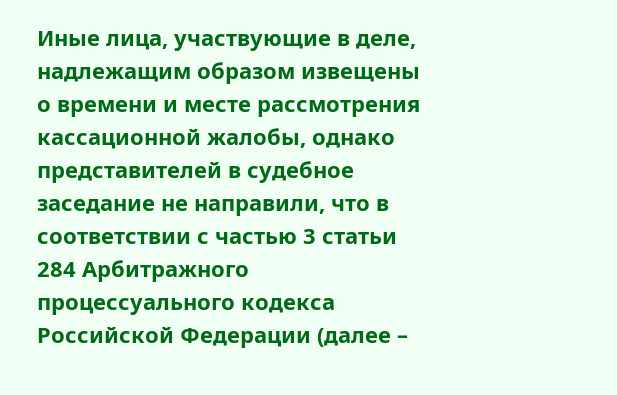Иные лица, участвующие в деле, надлежащим образом извещены о времени и месте рассмотрения кассационной жалобы, однако представителей в судебное заседание не направили, что в соответствии с частью 3 статьи 284 Арбитражного процессуального кодекса Российской Федерации (далее –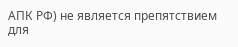АПК РФ) не является препятствием для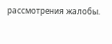рассмотрения жалобы.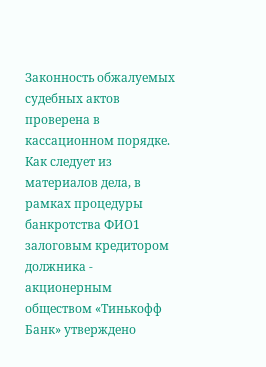Законность обжалуемых судебных актов проверена в кассационном порядке.
Как следует из материалов дела, в рамках процедуры банкротства ФИО1 залоговым кредитором должника - акционерным обществом «Тинькофф Банк» утверждено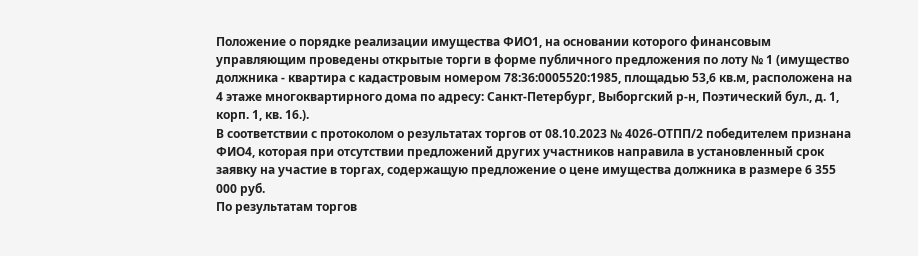Положение о порядке реализации имущества ФИО1, на основании которого финансовым управляющим проведены открытые торги в форме публичного предложения по лоту № 1 (имущество должника - квартира с кадастровым номером 78:36:0005520:1985, площадью 53,6 кв.м, расположена на 4 этаже многоквартирного дома по адресу: Санкт-Петербург, Выборгский р-н, Поэтический бул., д. 1, корп. 1, кв. 16.).
В соответствии с протоколом о результатах торгов от 08.10.2023 № 4026-ОТПП/2 победителем признана ФИО4, которая при отсутствии предложений других участников направила в установленный срок заявку на участие в торгах, содержащую предложение о цене имущества должника в размере 6 355 000 руб.
По результатам торгов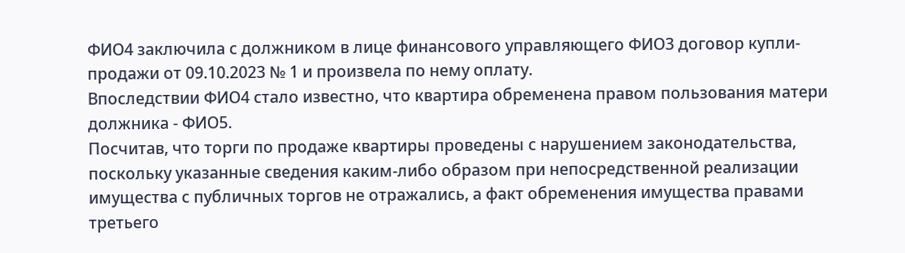ФИО4 заключила с должником в лице финансового управляющего ФИО3 договор купли-продажи от 09.10.2023 № 1 и произвела по нему оплату.
Впоследствии ФИО4 стало известно, что квартира обременена правом пользования матери должника - ФИО5.
Посчитав, что торги по продаже квартиры проведены с нарушением законодательства, поскольку указанные сведения каким-либо образом при непосредственной реализации имущества с публичных торгов не отражались, а факт обременения имущества правами третьего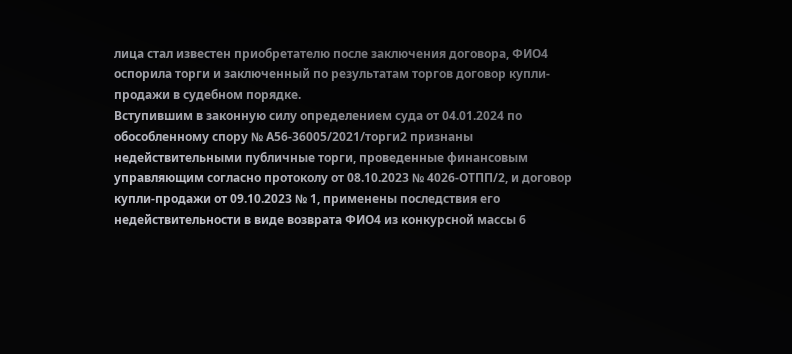лица стал известен приобретателю после заключения договора, ФИО4 оспорила торги и заключенный по результатам торгов договор купли-продажи в судебном порядке.
Вступившим в законную силу определением суда от 04.01.2024 по обособленному спору № А56-36005/2021/торги2 признаны недействительными публичные торги, проведенные финансовым управляющим согласно протоколу от 08.10.2023 № 4026-ОТПП/2, и договор купли-продажи от 09.10.2023 № 1, применены последствия его недействительности в виде возврата ФИО4 из конкурсной массы 6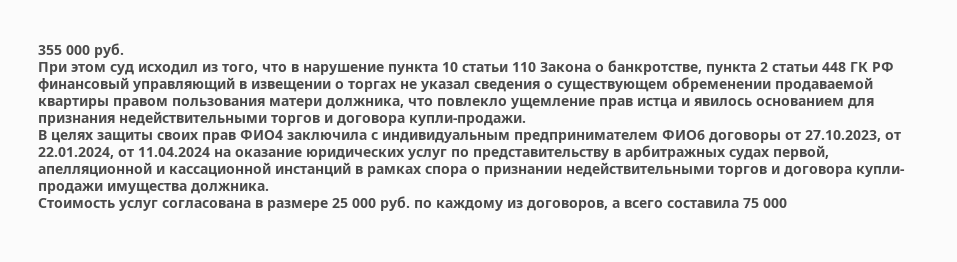355 000 руб.
При этом суд исходил из того, что в нарушение пункта 10 статьи 110 Закона о банкротстве, пункта 2 статьи 448 ГК РФ финансовый управляющий в извещении о торгах не указал сведения о существующем обременении продаваемой квартиры правом пользования матери должника, что повлекло ущемление прав истца и явилось основанием для признания недействительными торгов и договора купли-продажи.
В целях защиты своих прав ФИО4 заключила с индивидуальным предпринимателем ФИО6 договоры от 27.10.2023, от 22.01.2024, от 11.04.2024 на оказание юридических услуг по представительству в арбитражных судах первой, апелляционной и кассационной инстанций в рамках спора о признании недействительными торгов и договора купли-продажи имущества должника.
Стоимость услуг согласована в размере 25 000 руб. по каждому из договоров, а всего составила 75 000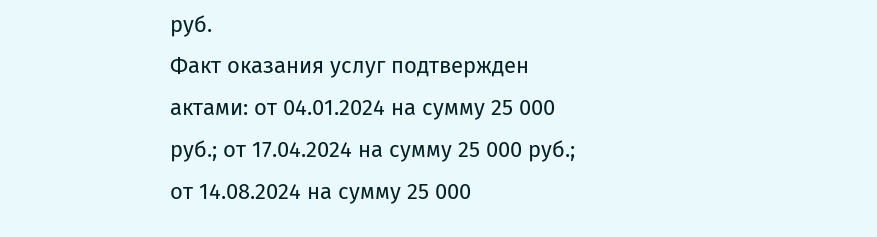руб.
Факт оказания услуг подтвержден актами: от 04.01.2024 на сумму 25 000 руб.; от 17.04.2024 на сумму 25 000 руб.; от 14.08.2024 на сумму 25 000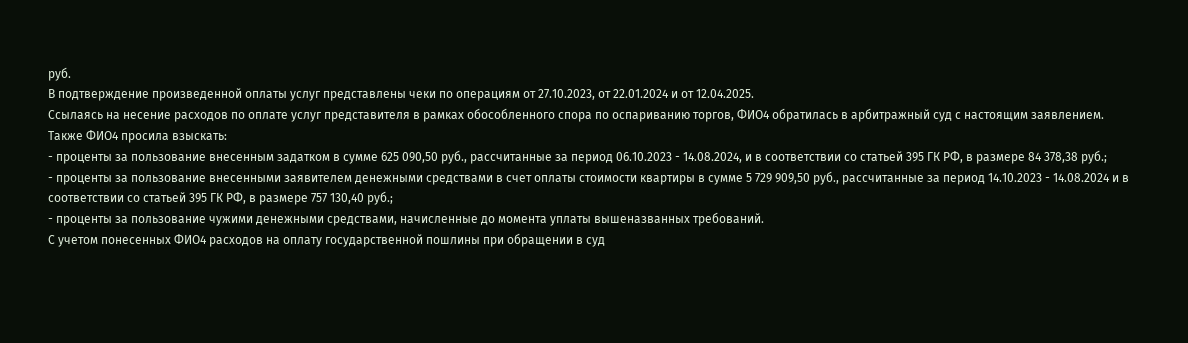руб.
В подтверждение произведенной оплаты услуг представлены чеки по операциям от 27.10.2023, от 22.01.2024 и от 12.04.2025.
Ссылаясь на несение расходов по оплате услуг представителя в рамках обособленного спора по оспариванию торгов, ФИО4 обратилась в арбитражный суд с настоящим заявлением.
Также ФИО4 просила взыскать:
- проценты за пользование внесенным задатком в сумме 625 090,50 руб., рассчитанные за период 06.10.2023 - 14.08.2024, и в соответствии со статьей 395 ГК РФ, в размере 84 378,38 руб.;
- проценты за пользование внесенными заявителем денежными средствами в счет оплаты стоимости квартиры в сумме 5 729 909,50 руб., рассчитанные за период 14.10.2023 - 14.08.2024 и в соответствии со статьей 395 ГК РФ, в размере 757 130,40 руб.;
- проценты за пользование чужими денежными средствами, начисленные до момента уплаты вышеназванных требований.
С учетом понесенных ФИО4 расходов на оплату государственной пошлины при обращении в суд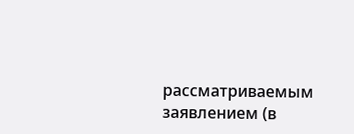рассматриваемым заявлением (в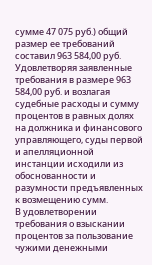сумме 47 075 руб.) общий размер ее требований составил 963 584,00 руб.
Удовлетворяя заявленные требования в размере 963 584,00 руб. и возлагая судебные расходы и сумму процентов в равных долях на должника и финансового управляющего, суды первой и апелляционной инстанции исходили из обоснованности и разумности предъявленных к возмещению сумм.
В удовлетворении требования о взыскании процентов за пользование чужими денежными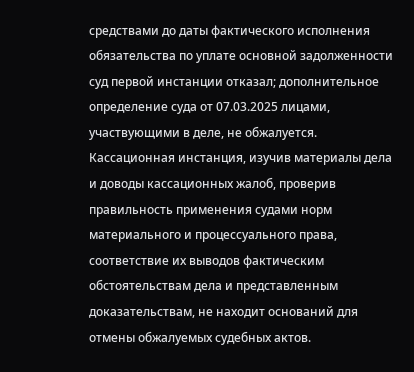средствами до даты фактического исполнения обязательства по уплате основной задолженности суд первой инстанции отказал; дополнительное определение суда от 07.03.2025 лицами, участвующими в деле, не обжалуется.
Кассационная инстанция, изучив материалы дела и доводы кассационных жалоб, проверив правильность применения судами норм материального и процессуального права, соответствие их выводов фактическим обстоятельствам дела и представленным доказательствам, не находит оснований для отмены обжалуемых судебных актов.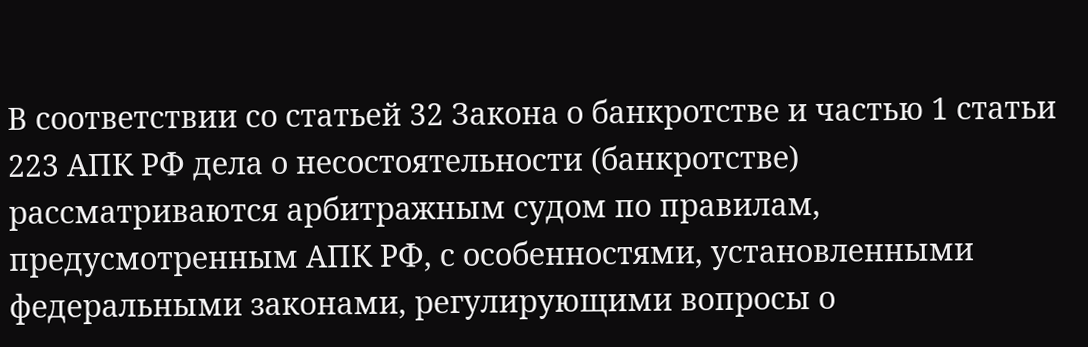В соответствии со статьей 32 Закона о банкротстве и частью 1 статьи 223 АПК РФ дела о несостоятельности (банкротстве) рассматриваются арбитражным судом по правилам, предусмотренным АПК РФ, с особенностями, установленными федеральными законами, регулирующими вопросы о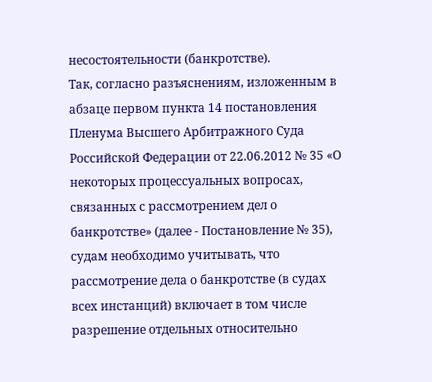несостоятельности (банкротстве).
Так, согласно разъяснениям, изложенным в абзаце первом пункта 14 постановления Пленума Высшего Арбитражного Суда Российской Федерации от 22.06.2012 № 35 «О некоторых процессуальных вопросах, связанных с рассмотрением дел о банкротстве» (далее - Постановление № 35), судам необходимо учитывать, что рассмотрение дела о банкротстве (в судах всех инстанций) включает в том числе разрешение отдельных относительно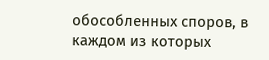обособленных споров, в каждом из которых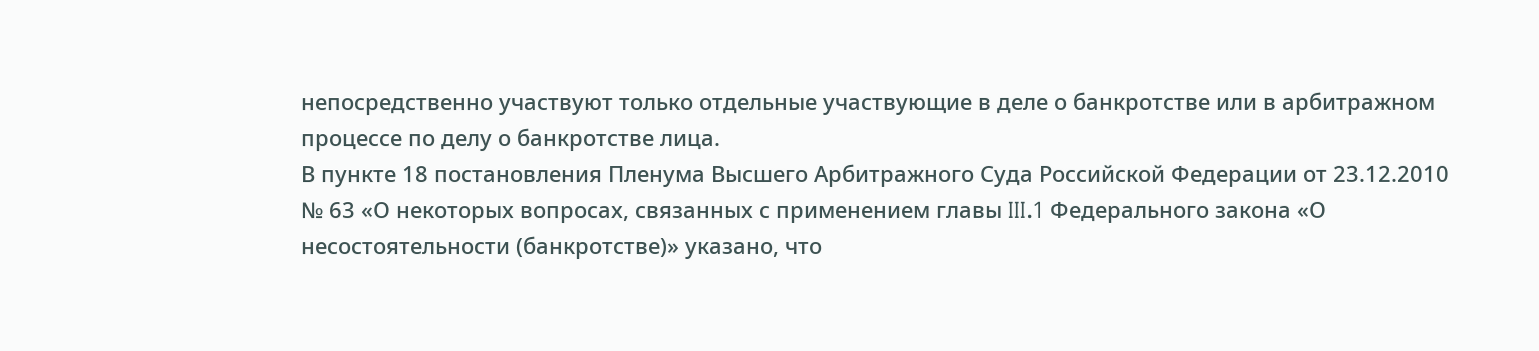непосредственно участвуют только отдельные участвующие в деле о банкротстве или в арбитражном процессе по делу о банкротстве лица.
В пункте 18 постановления Пленума Высшего Арбитражного Суда Российской Федерации от 23.12.2010 № 63 «О некоторых вопросах, связанных с применением главы III.1 Федерального закона «О несостоятельности (банкротстве)» указано, что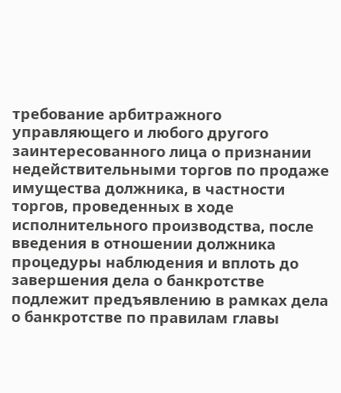требование арбитражного управляющего и любого другого заинтересованного лица о признании недействительными торгов по продаже имущества должника, в частности торгов, проведенных в ходе исполнительного производства, после введения в отношении должника процедуры наблюдения и вплоть до завершения дела о банкротстве подлежит предъявлению в рамках дела о банкротстве по правилам главы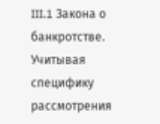III.1 Закона о банкротстве.
Учитывая специфику рассмотрения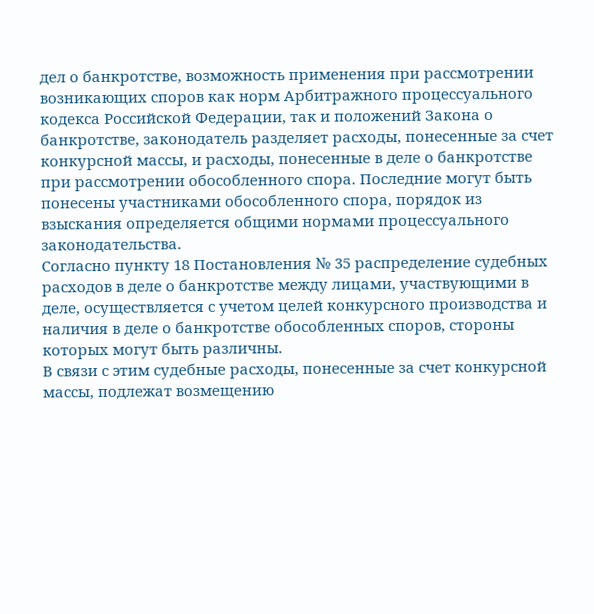дел о банкротстве, возможность применения при рассмотрении возникающих споров как норм Арбитражного процессуального кодекса Российской Федерации, так и положений Закона о банкротстве, законодатель разделяет расходы, понесенные за счет конкурсной массы, и расходы, понесенные в деле о банкротстве при рассмотрении обособленного спора. Последние могут быть понесены участниками обособленного спора, порядок из взыскания определяется общими нормами процессуального законодательства.
Согласно пункту 18 Постановления № 35 распределение судебных расходов в деле о банкротстве между лицами, участвующими в деле, осуществляется с учетом целей конкурсного производства и наличия в деле о банкротстве обособленных споров, стороны которых могут быть различны.
В связи с этим судебные расходы, понесенные за счет конкурсной массы, подлежат возмещению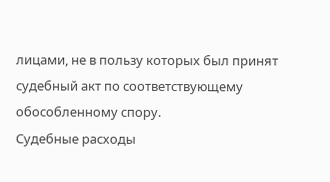лицами, не в пользу которых был принят судебный акт по соответствующему обособленному спору.
Судебные расходы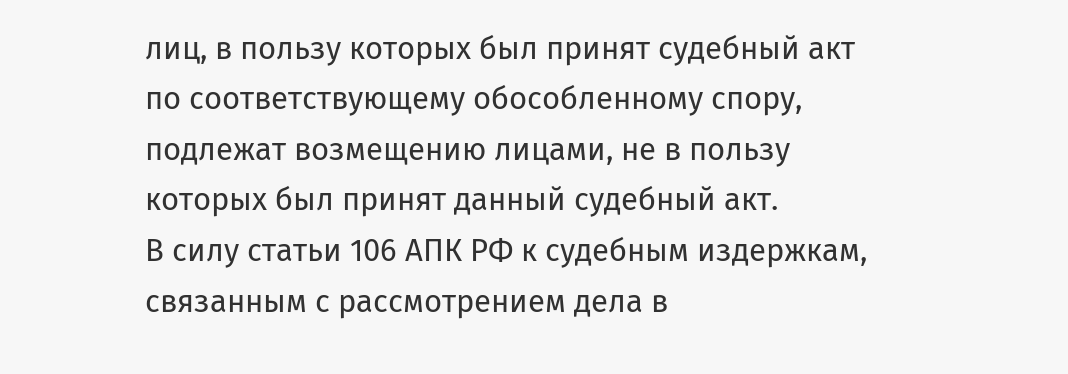лиц, в пользу которых был принят судебный акт по соответствующему обособленному спору, подлежат возмещению лицами, не в пользу которых был принят данный судебный акт.
В силу статьи 106 АПК РФ к судебным издержкам, связанным с рассмотрением дела в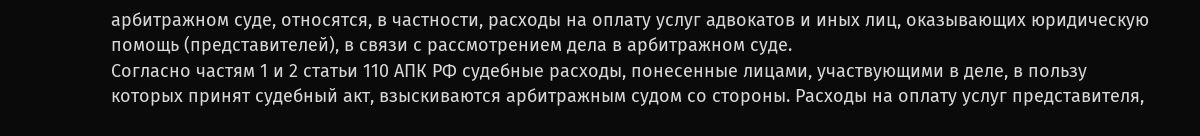арбитражном суде, относятся, в частности, расходы на оплату услуг адвокатов и иных лиц, оказывающих юридическую помощь (представителей), в связи с рассмотрением дела в арбитражном суде.
Согласно частям 1 и 2 статьи 110 АПК РФ судебные расходы, понесенные лицами, участвующими в деле, в пользу которых принят судебный акт, взыскиваются арбитражным судом со стороны. Расходы на оплату услуг представителя,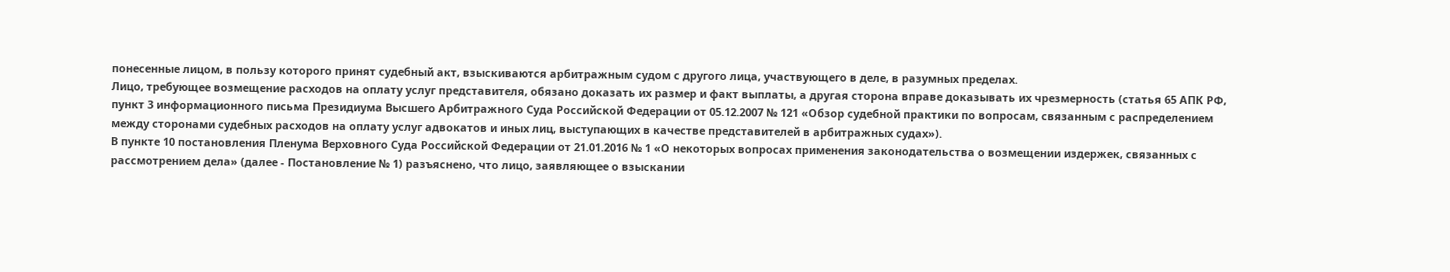понесенные лицом, в пользу которого принят судебный акт, взыскиваются арбитражным судом с другого лица, участвующего в деле, в разумных пределах.
Лицо, требующее возмещение расходов на оплату услуг представителя, обязано доказать их размер и факт выплаты, а другая сторона вправе доказывать их чрезмерность (статья 65 АПК РФ, пункт 3 информационного письма Президиума Высшего Арбитражного Суда Российской Федерации от 05.12.2007 № 121 «Обзор судебной практики по вопросам, связанным с распределением между сторонами судебных расходов на оплату услуг адвокатов и иных лиц, выступающих в качестве представителей в арбитражных судах»).
В пункте 10 постановления Пленума Верховного Суда Российской Федерации от 21.01.2016 № 1 «О некоторых вопросах применения законодательства о возмещении издержек, связанных с рассмотрением дела» (далее - Постановление № 1) разъяснено, что лицо, заявляющее о взыскании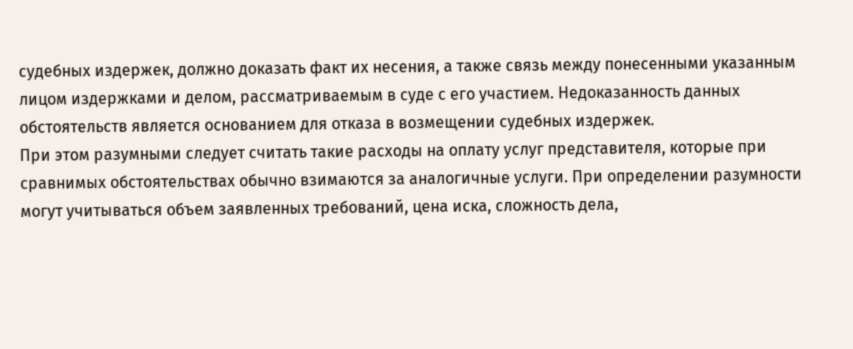судебных издержек, должно доказать факт их несения, а также связь между понесенными указанным лицом издержками и делом, рассматриваемым в суде с его участием. Недоказанность данных обстоятельств является основанием для отказа в возмещении судебных издержек.
При этом разумными следует считать такие расходы на оплату услуг представителя, которые при сравнимых обстоятельствах обычно взимаются за аналогичные услуги. При определении разумности могут учитываться объем заявленных требований, цена иска, сложность дела,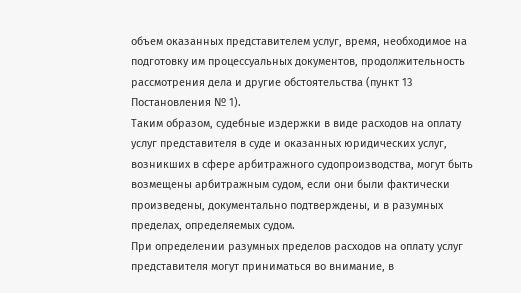объем оказанных представителем услуг, время, необходимое на подготовку им процессуальных документов, продолжительность рассмотрения дела и другие обстоятельства (пункт 13 Постановления № 1).
Таким образом, судебные издержки в виде расходов на оплату услуг представителя в суде и оказанных юридических услуг, возникших в сфере арбитражного судопроизводства, могут быть возмещены арбитражным судом, если они были фактически произведены, документально подтверждены, и в разумных пределах, определяемых судом.
При определении разумных пределов расходов на оплату услуг представителя могут приниматься во внимание, в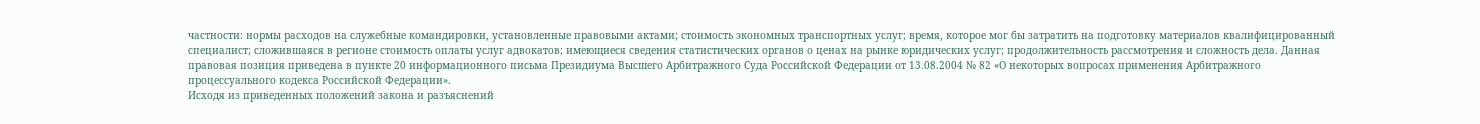частности: нормы расходов на служебные командировки, установленные правовыми актами; стоимость экономных транспортных услуг; время, которое мог бы затратить на подготовку материалов квалифицированный специалист; сложившаяся в регионе стоимость оплаты услуг адвокатов; имеющиеся сведения статистических органов о ценах на рынке юридических услуг; продолжительность рассмотрения и сложность дела. Данная правовая позиция приведена в пункте 20 информационного письма Президиума Высшего Арбитражного Суда Российской Федерации от 13.08.2004 № 82 «О некоторых вопросах применения Арбитражного процессуального кодекса Российской Федерации».
Исходя из приведенных положений закона и разъяснений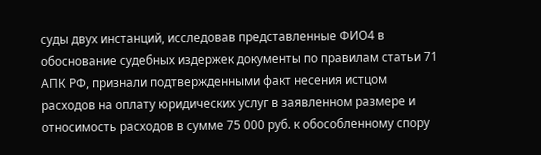суды двух инстанций, исследовав представленные ФИО4 в обоснование судебных издержек документы по правилам статьи 71 АПК РФ, признали подтвержденными факт несения истцом расходов на оплату юридических услуг в заявленном размере и относимость расходов в сумме 75 000 руб. к обособленному спору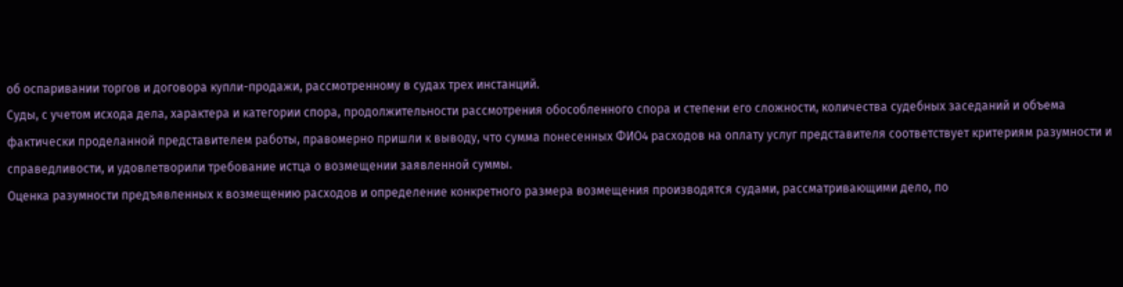об оспаривании торгов и договора купли-продажи, рассмотренному в судах трех инстанций.
Суды, с учетом исхода дела, характера и категории спора, продолжительности рассмотрения обособленного спора и степени его сложности, количества судебных заседаний и объема фактически проделанной представителем работы, правомерно пришли к выводу, что сумма понесенных ФИО4 расходов на оплату услуг представителя соответствует критериям разумности и справедливости, и удовлетворили требование истца о возмещении заявленной суммы.
Оценка разумности предъявленных к возмещению расходов и определение конкретного размера возмещения производятся судами, рассматривающими дело, по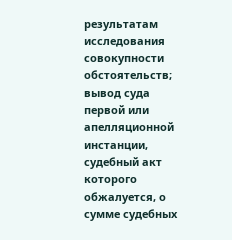результатам исследования совокупности обстоятельств; вывод суда первой или апелляционной инстанции, судебный акт которого обжалуется, о сумме судебных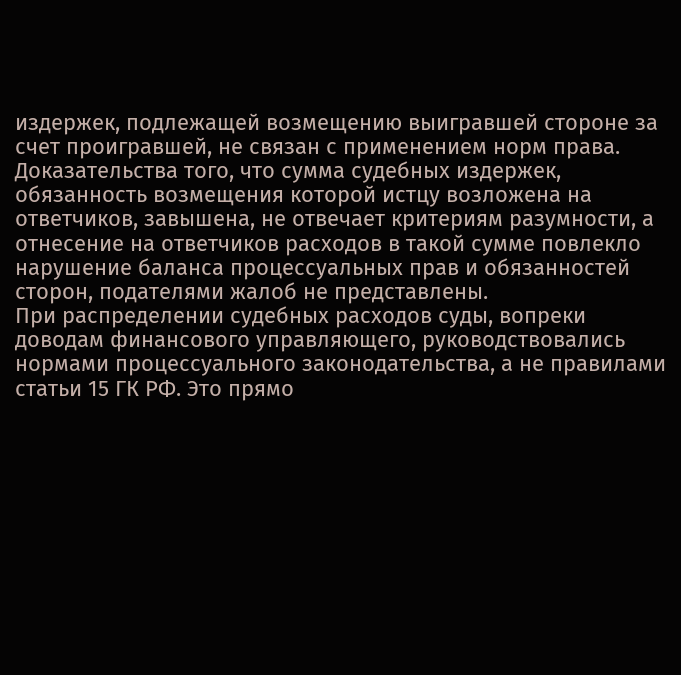издержек, подлежащей возмещению выигравшей стороне за счет проигравшей, не связан с применением норм права.
Доказательства того, что сумма судебных издержек, обязанность возмещения которой истцу возложена на ответчиков, завышена, не отвечает критериям разумности, а отнесение на ответчиков расходов в такой сумме повлекло нарушение баланса процессуальных прав и обязанностей сторон, подателями жалоб не представлены.
При распределении судебных расходов суды, вопреки доводам финансового управляющего, руководствовались нормами процессуального законодательства, а не правилами статьи 15 ГК РФ. Это прямо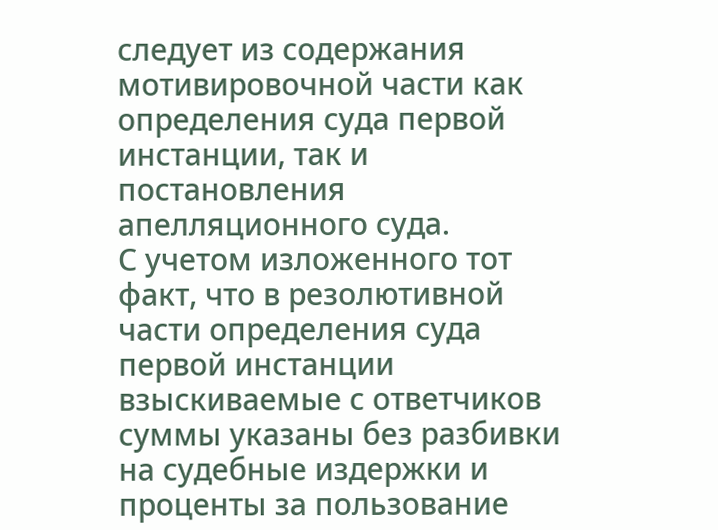следует из содержания мотивировочной части как определения суда первой инстанции, так и постановления апелляционного суда.
С учетом изложенного тот факт, что в резолютивной части определения суда первой инстанции взыскиваемые с ответчиков суммы указаны без разбивки на судебные издержки и проценты за пользование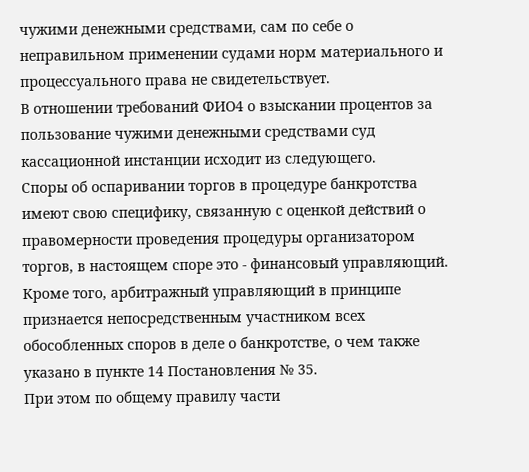чужими денежными средствами, сам по себе о неправильном применении судами норм материального и процессуального права не свидетельствует.
В отношении требований ФИО4 о взыскании процентов за пользование чужими денежными средствами суд кассационной инстанции исходит из следующего.
Споры об оспаривании торгов в процедуре банкротства имеют свою специфику, связанную с оценкой действий о правомерности проведения процедуры организатором торгов, в настоящем споре это - финансовый управляющий.
Кроме того, арбитражный управляющий в принципе признается непосредственным участником всех обособленных споров в деле о банкротстве, о чем также указано в пункте 14 Постановления № 35.
При этом по общему правилу части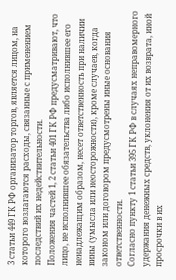3 статьи 449 ГК РФ организатор торгов, является лицом, на которого возлагаются расходы, связанные с применением последствий их недействительности.
Положения частей 1, 2 статьи 401 ГК РФ предусматривают, что лицо, не исполнившее обязательства либо исполнившее его ненадлежащим образом, несет ответственность при наличии вины (умысла или неосторожности), кроме случаев, когда законом или договором предусмотрены иные основания ответственности.
Согласно пункту 1 статьи 395 ГК РФ в случаях неправомерного удержания денежных средств, уклонения от их возврата, иной просрочки в их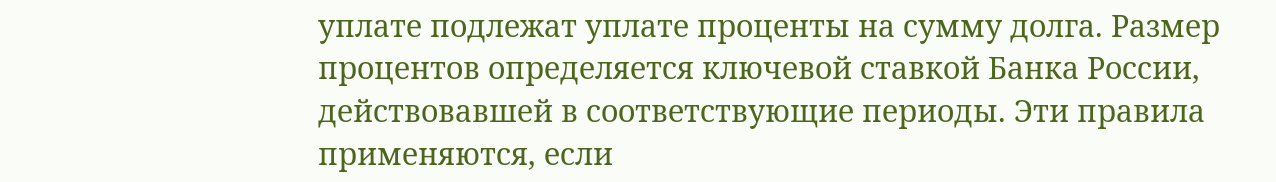уплате подлежат уплате проценты на сумму долга. Размер процентов определяется ключевой ставкой Банка России, действовавшей в соответствующие периоды. Эти правила применяются, если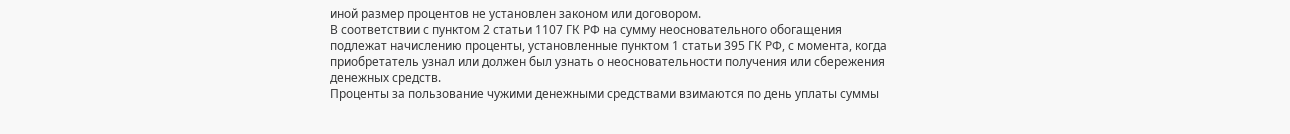иной размер процентов не установлен законом или договором.
В соответствии с пунктом 2 статьи 1107 ГК РФ на сумму неосновательного обогащения подлежат начислению проценты, установленные пунктом 1 статьи 395 ГК РФ, с момента, когда приобретатель узнал или должен был узнать о неосновательности получения или сбережения денежных средств.
Проценты за пользование чужими денежными средствами взимаются по день уплаты суммы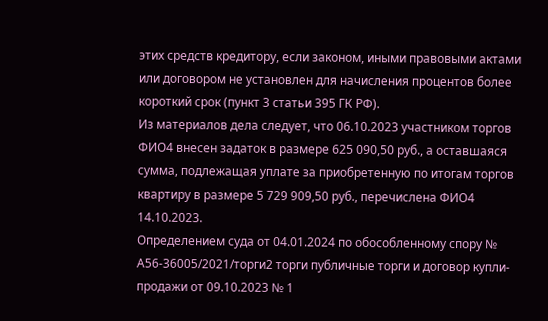этих средств кредитору, если законом, иными правовыми актами или договором не установлен для начисления процентов более короткий срок (пункт 3 статьи 395 ГК РФ).
Из материалов дела следует, что 06.10.2023 участником торгов ФИО4 внесен задаток в размере 625 090,50 руб., а оставшаяся сумма, подлежащая уплате за приобретенную по итогам торгов квартиру в размере 5 729 909,50 руб., перечислена ФИО4 14.10.2023.
Определением суда от 04.01.2024 по обособленному спору № А56-36005/2021/торги2 торги публичные торги и договор купли-продажи от 09.10.2023 № 1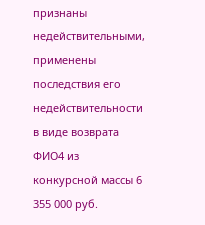признаны недействительными, применены последствия его недействительности в виде возврата ФИО4 из конкурсной массы 6 355 000 руб.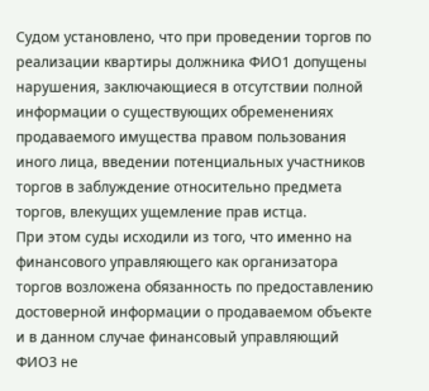Судом установлено, что при проведении торгов по реализации квартиры должника ФИО1 допущены нарушения, заключающиеся в отсутствии полной информации о существующих обременениях продаваемого имущества правом пользования иного лица, введении потенциальных участников торгов в заблуждение относительно предмета торгов, влекущих ущемление прав истца.
При этом суды исходили из того, что именно на финансового управляющего как организатора торгов возложена обязанность по предоставлению достоверной информации о продаваемом объекте и в данном случае финансовый управляющий ФИО3 не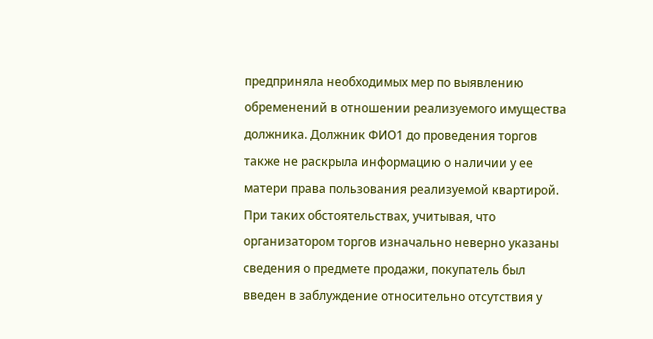предприняла необходимых мер по выявлению обременений в отношении реализуемого имущества должника. Должник ФИО1 до проведения торгов также не раскрыла информацию о наличии у ее матери права пользования реализуемой квартирой.
При таких обстоятельствах, учитывая, что организатором торгов изначально неверно указаны сведения о предмете продажи, покупатель был введен в заблуждение относительно отсутствия у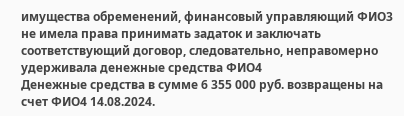имущества обременений, финансовый управляющий ФИО3 не имела права принимать задаток и заключать соответствующий договор, следовательно, неправомерно удерживала денежные средства ФИО4
Денежные средства в сумме 6 355 000 руб. возвращены на счет ФИО4 14.08.2024.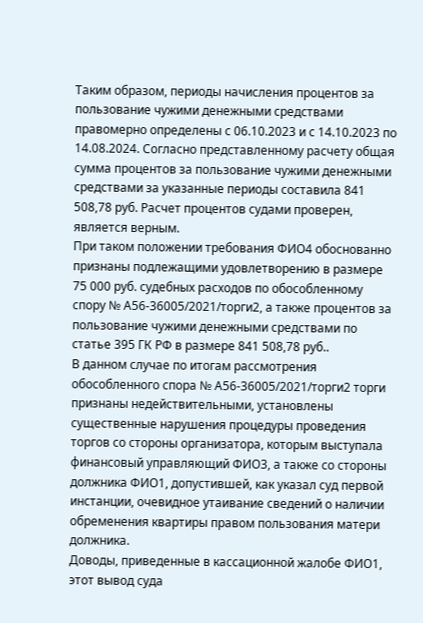Таким образом, периоды начисления процентов за пользование чужими денежными средствами правомерно определены с 06.10.2023 и с 14.10.2023 по 14.08.2024. Согласно представленному расчету общая сумма процентов за пользование чужими денежными средствами за указанные периоды составила 841 508,78 руб. Расчет процентов судами проверен, является верным.
При таком положении требования ФИО4 обоснованно признаны подлежащими удовлетворению в размере 75 000 руб. судебных расходов по обособленному спору № А56-36005/2021/торги2, а также процентов за пользование чужими денежными средствами по статье 395 ГК РФ в размере 841 508,78 руб..
В данном случае по итогам рассмотрения обособленного спора № А56-36005/2021/торги2 торги признаны недействительными, установлены существенные нарушения процедуры проведения торгов со стороны организатора, которым выступала финансовый управляющий ФИО3, а также со стороны должника ФИО1, допустившей, как указал суд первой инстанции, очевидное утаивание сведений о наличии обременения квартиры правом пользования матери должника.
Доводы, приведенные в кассационной жалобе ФИО1, этот вывод суда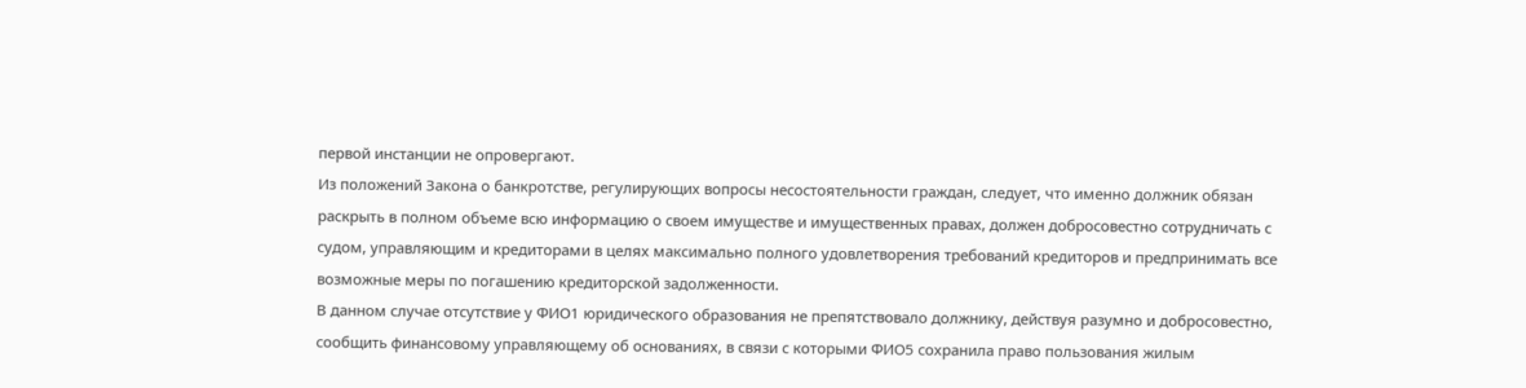первой инстанции не опровергают.
Из положений Закона о банкротстве, регулирующих вопросы несостоятельности граждан, следует, что именно должник обязан раскрыть в полном объеме всю информацию о своем имуществе и имущественных правах, должен добросовестно сотрудничать с судом, управляющим и кредиторами в целях максимально полного удовлетворения требований кредиторов и предпринимать все возможные меры по погашению кредиторской задолженности.
В данном случае отсутствие у ФИО1 юридического образования не препятствовало должнику, действуя разумно и добросовестно, сообщить финансовому управляющему об основаниях, в связи с которыми ФИО5 сохранила право пользования жилым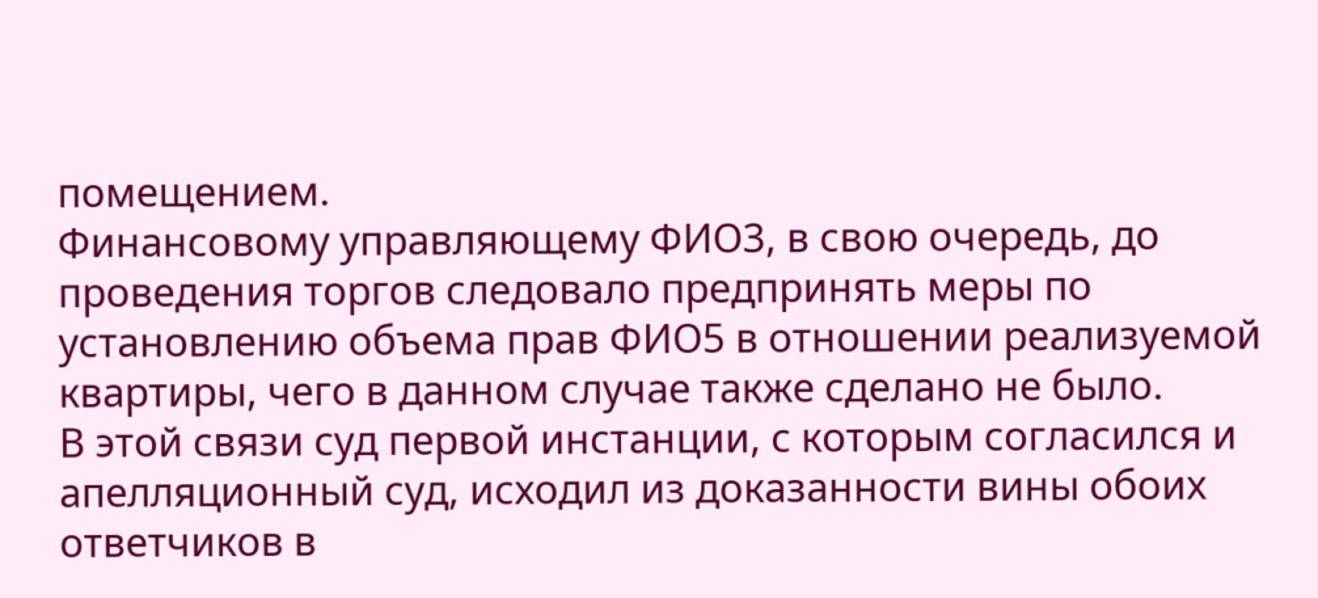помещением.
Финансовому управляющему ФИО3, в свою очередь, до проведения торгов следовало предпринять меры по установлению объема прав ФИО5 в отношении реализуемой квартиры, чего в данном случае также сделано не было.
В этой связи суд первой инстанции, с которым согласился и апелляционный суд, исходил из доказанности вины обоих ответчиков в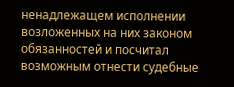ненадлежащем исполнении возложенных на них законом обязанностей и посчитал возможным отнести судебные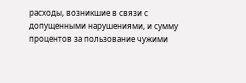расходы, возникшие в связи с допущенными нарушениями, и сумму процентов за пользование чужими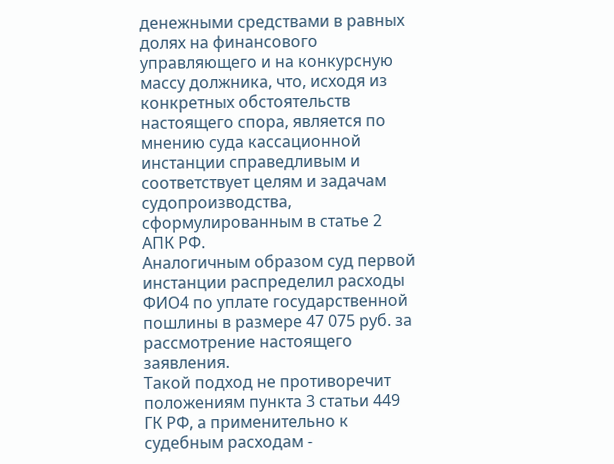денежными средствами в равных долях на финансового управляющего и на конкурсную массу должника, что, исходя из конкретных обстоятельств настоящего спора, является по мнению суда кассационной инстанции справедливым и соответствует целям и задачам судопроизводства, сформулированным в статье 2 АПК РФ.
Аналогичным образом суд первой инстанции распределил расходы ФИО4 по уплате государственной пошлины в размере 47 075 руб. за рассмотрение настоящего заявления.
Такой подход не противоречит положениям пункта 3 статьи 449 ГК РФ, а применительно к судебным расходам -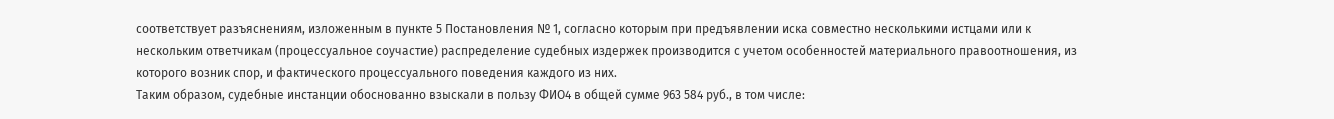соответствует разъяснениям, изложенным в пункте 5 Постановления № 1, согласно которым при предъявлении иска совместно несколькими истцами или к нескольким ответчикам (процессуальное соучастие) распределение судебных издержек производится с учетом особенностей материального правоотношения, из которого возник спор, и фактического процессуального поведения каждого из них.
Таким образом, судебные инстанции обоснованно взыскали в пользу ФИО4 в общей сумме 963 584 руб., в том числе: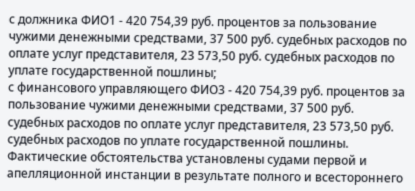с должника ФИО1 - 420 754,39 руб. процентов за пользование чужими денежными средствами, 37 500 руб. судебных расходов по оплате услуг представителя, 23 573,50 руб. судебных расходов по уплате государственной пошлины;
с финансового управляющего ФИО3 - 420 754,39 руб. процентов за пользование чужими денежными средствами, 37 500 руб. судебных расходов по оплате услуг представителя, 23 573,50 руб. судебных расходов по уплате государственной пошлины.
Фактические обстоятельства установлены судами первой и апелляционной инстанции в результате полного и всестороннего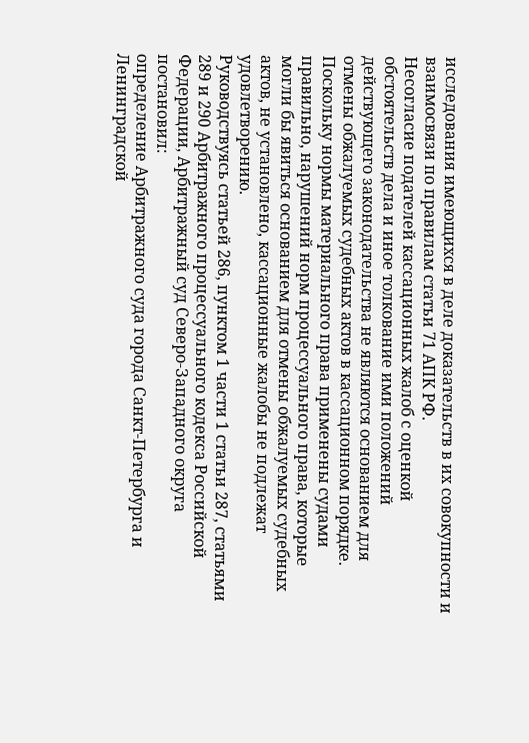исследования имеющихся в деле доказательств в их совокупности и взаимосвязи по правилам статьи 71 АПК РФ.
Несогласие подателей кассационных жалоб с оценкой обстоятельств дела и иное толкование ими положений действующего законодательства не являются основанием для отмены обжалуемых судебных актов в кассационном порядке.
Поскольку нормы материального права применены судами правильно, нарушений норм процессуального права, которые могли бы явиться основанием для отмены обжалуемых судебных актов, не установлено, кассационные жалобы не подлежат удовлетворению.
Руководствуясь статьей 286, пунктом 1 части 1 статьи 287, статьями 289 и 290 Арбитражного процессуального кодекса Российской Федерации, Арбитражный суд Северо-Западного округа
постановил:
определение Арбитражного суда города Санкт-Петербурга и Ленинградской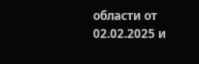области от 02.02.2025 и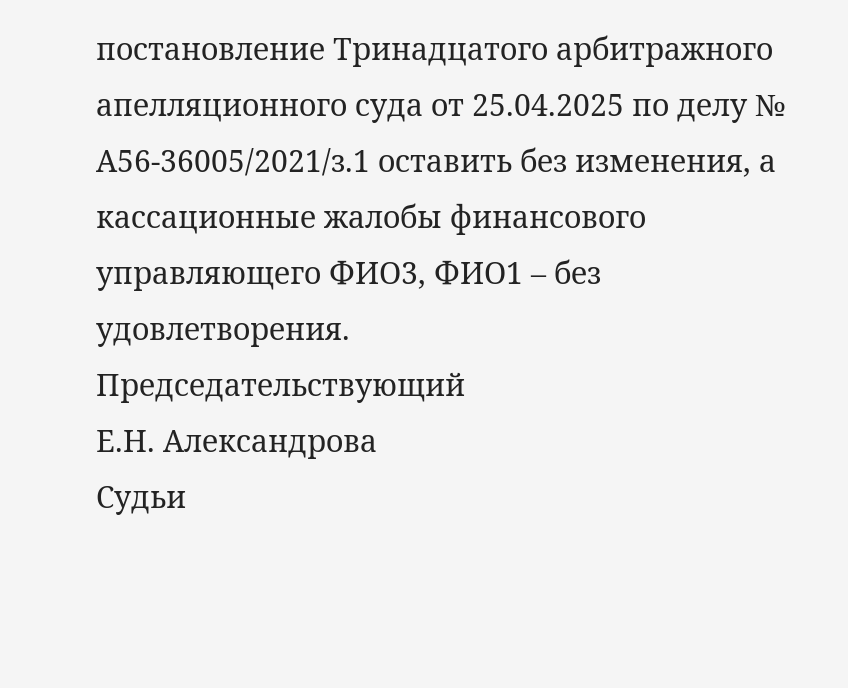постановление Тринадцатого арбитражного апелляционного суда от 25.04.2025 по делу № А56-36005/2021/з.1 оставить без изменения, а кассационные жалобы финансового управляющего ФИО3, ФИО1 – без удовлетворения.
Председательствующий
Е.Н. Александрова
Судьи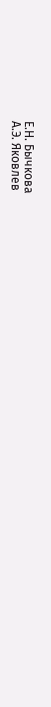Е.Н. Бычкова
А.Э. Яковлев